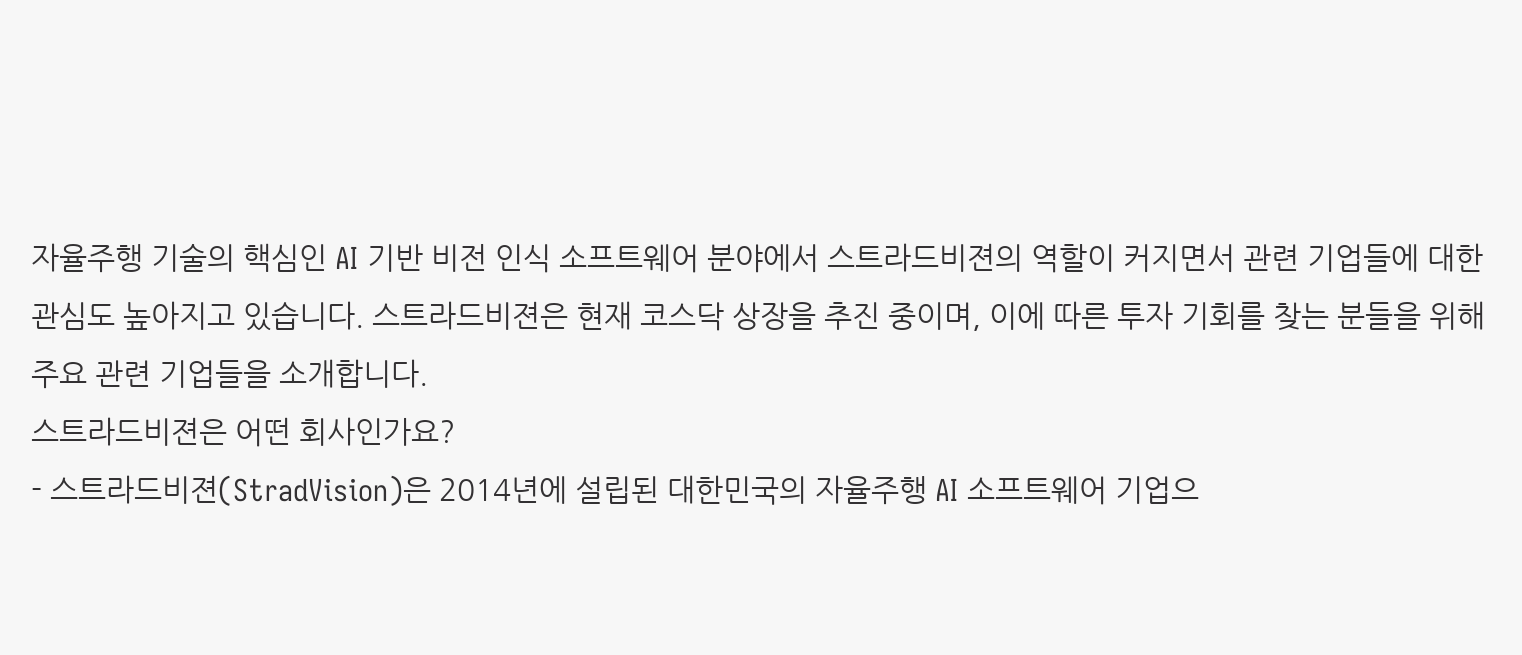자율주행 기술의 핵심인 AI 기반 비전 인식 소프트웨어 분야에서 스트라드비젼의 역할이 커지면서 관련 기업들에 대한 관심도 높아지고 있습니다. 스트라드비젼은 현재 코스닥 상장을 추진 중이며, 이에 따른 투자 기회를 찾는 분들을 위해 주요 관련 기업들을 소개합니다.
스트라드비젼은 어떤 회사인가요?
- 스트라드비젼(StradVision)은 2014년에 설립된 대한민국의 자율주행 AI 소프트웨어 기업으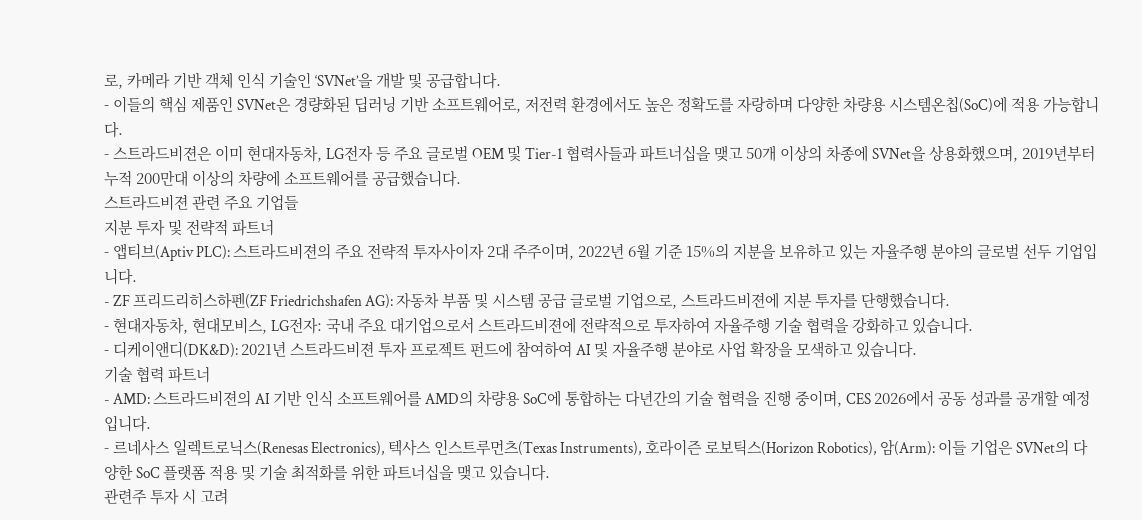로, 카메라 기반 객체 인식 기술인 ‘SVNet’을 개발 및 공급합니다.
- 이들의 핵심 제품인 SVNet은 경량화된 딥러닝 기반 소프트웨어로, 저전력 환경에서도 높은 정확도를 자랑하며 다양한 차량용 시스템온칩(SoC)에 적용 가능합니다.
- 스트라드비젼은 이미 현대자동차, LG전자 등 주요 글로벌 OEM 및 Tier-1 협력사들과 파트너십을 맺고 50개 이상의 차종에 SVNet을 상용화했으며, 2019년부터 누적 200만대 이상의 차량에 소프트웨어를 공급했습니다.
스트라드비젼 관련 주요 기업들
지분 투자 및 전략적 파트너
- 앱티브(Aptiv PLC): 스트라드비젼의 주요 전략적 투자사이자 2대 주주이며, 2022년 6월 기준 15%의 지분을 보유하고 있는 자율주행 분야의 글로벌 선두 기업입니다.
- ZF 프리드리히스하펜(ZF Friedrichshafen AG): 자동차 부품 및 시스템 공급 글로벌 기업으로, 스트라드비젼에 지분 투자를 단행했습니다.
- 현대자동차, 현대모비스, LG전자: 국내 주요 대기업으로서 스트라드비젼에 전략적으로 투자하여 자율주행 기술 협력을 강화하고 있습니다.
- 디케이앤디(DK&D): 2021년 스트라드비젼 투자 프로젝트 펀드에 참여하여 AI 및 자율주행 분야로 사업 확장을 모색하고 있습니다.
기술 협력 파트너
- AMD: 스트라드비젼의 AI 기반 인식 소프트웨어를 AMD의 차량용 SoC에 통합하는 다년간의 기술 협력을 진행 중이며, CES 2026에서 공동 성과를 공개할 예정입니다.
- 르네사스 일렉트로닉스(Renesas Electronics), 텍사스 인스트루먼츠(Texas Instruments), 호라이즌 로보틱스(Horizon Robotics), 암(Arm): 이들 기업은 SVNet의 다양한 SoC 플랫폼 적용 및 기술 최적화를 위한 파트너십을 맺고 있습니다.
관련주 투자 시 고려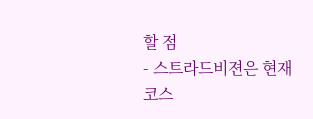할 점
- 스트라드비젼은 현재 코스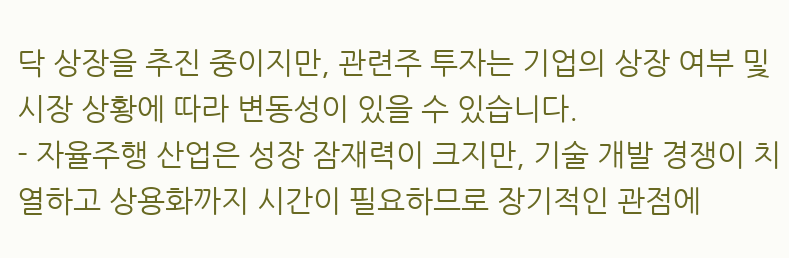닥 상장을 추진 중이지만, 관련주 투자는 기업의 상장 여부 및 시장 상황에 따라 변동성이 있을 수 있습니다.
- 자율주행 산업은 성장 잠재력이 크지만, 기술 개발 경쟁이 치열하고 상용화까지 시간이 필요하므로 장기적인 관점에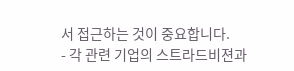서 접근하는 것이 중요합니다.
- 각 관련 기업의 스트라드비젼과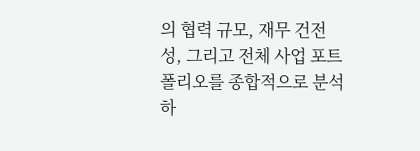의 협력 규모, 재무 건전성, 그리고 전체 사업 포트폴리오를 종합적으로 분석하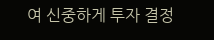여 신중하게 투자 결정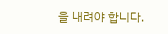을 내려야 합니다.